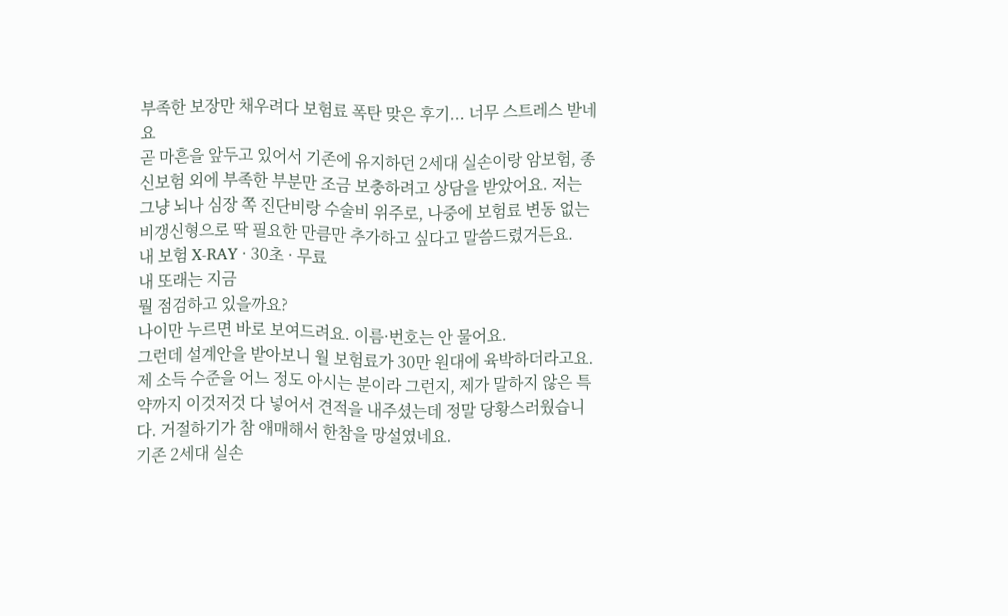부족한 보장만 채우려다 보험료 폭탄 맞은 후기... 너무 스트레스 받네요
곧 마흔을 앞두고 있어서 기존에 유지하던 2세대 실손이랑 암보험, 종신보험 외에 부족한 부분만 조금 보충하려고 상담을 받았어요. 저는 그냥 뇌나 심장 쪽 진단비랑 수술비 위주로, 나중에 보험료 변동 없는 비갱신형으로 딱 필요한 만큼만 추가하고 싶다고 말씀드렸거든요.
내 보험 X-RAY · 30초 · 무료
내 또래는 지금
뭘 점검하고 있을까요?
나이만 누르면 바로 보여드려요. 이름·번호는 안 물어요.
그런데 설계안을 받아보니 월 보험료가 30만 원대에 육박하더라고요. 제 소득 수준을 어느 정도 아시는 분이라 그런지, 제가 말하지 않은 특약까지 이것저것 다 넣어서 견적을 내주셨는데 정말 당황스러웠습니다. 거절하기가 참 애매해서 한참을 망설였네요.
기존 2세대 실손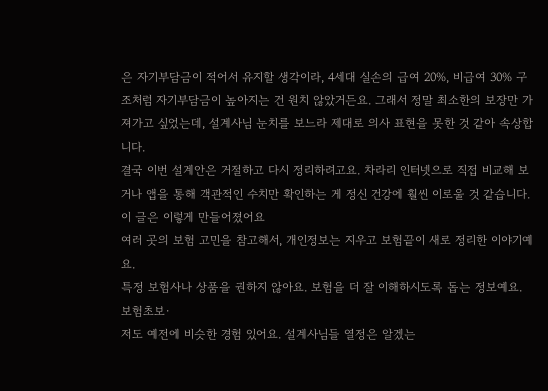은 자기부담금이 적어서 유지할 생각이라, 4세대 실손의 급여 20%, 비급여 30% 구조처럼 자기부담금이 높아지는 건 원치 않았거든요. 그래서 정말 최소한의 보장만 가져가고 싶었는데, 설계사님 눈치를 보느라 제대로 의사 표현을 못한 것 같아 속상합니다.
결국 이번 설계안은 거절하고 다시 정리하려고요. 차라리 인터넷으로 직접 비교해 보거나 앱을 통해 객관적인 수치만 확인하는 게 정신 건강에 훨씬 이로울 것 같습니다.
이 글은 이렇게 만들어졌어요
여러 곳의 보험 고민을 참고해서, 개인정보는 지우고 보험끝이 새로 정리한 이야기예요.
특정 보험사나 상품을 권하지 않아요. 보험을 더 잘 이해하시도록 돕는 정보예요.
보험초보·
저도 예전에 비슷한 경험 있어요. 설계사님들 열정은 알겠는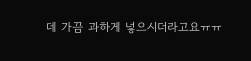데 가끔 과하게 넣으시더라고요ㅠㅠ